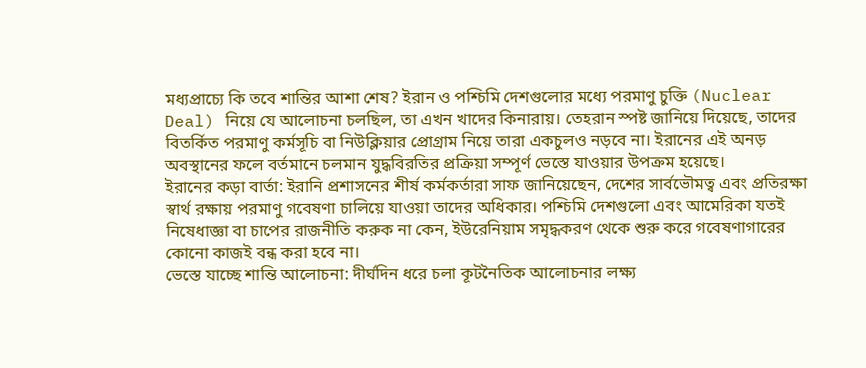মধ্যপ্রাচ্যে কি তবে শান্তির আশা শেষ? ইরান ও পশ্চিমি দেশগুলোর মধ্যে পরমাণু চুক্তি (Nuclear Deal) নিয়ে যে আলোচনা চলছিল, তা এখন খাদের কিনারায়। তেহরান স্পষ্ট জানিয়ে দিয়েছে, তাদের বিতর্কিত পরমাণু কর্মসূচি বা নিউক্লিয়ার প্রোগ্রাম নিয়ে তারা একচুলও নড়বে না। ইরানের এই অনড় অবস্থানের ফলে বর্তমানে চলমান যুদ্ধবিরতির প্রক্রিয়া সম্পূর্ণ ভেস্তে যাওয়ার উপক্রম হয়েছে।
ইরানের কড়া বার্তা: ইরানি প্রশাসনের শীর্ষ কর্মকর্তারা সাফ জানিয়েছেন, দেশের সার্বভৌমত্ব এবং প্রতিরক্ষা স্বার্থ রক্ষায় পরমাণু গবেষণা চালিয়ে যাওয়া তাদের অধিকার। পশ্চিমি দেশগুলো এবং আমেরিকা যতই নিষেধাজ্ঞা বা চাপের রাজনীতি করুক না কেন, ইউরেনিয়াম সমৃদ্ধকরণ থেকে শুরু করে গবেষণাগারের কোনো কাজই বন্ধ করা হবে না।
ভেস্তে যাচ্ছে শান্তি আলোচনা: দীর্ঘদিন ধরে চলা কূটনৈতিক আলোচনার লক্ষ্য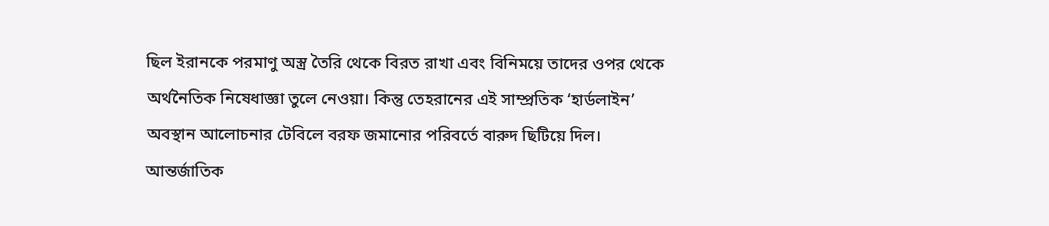ছিল ইরানকে পরমাণু অস্ত্র তৈরি থেকে বিরত রাখা এবং বিনিময়ে তাদের ওপর থেকে অর্থনৈতিক নিষেধাজ্ঞা তুলে নেওয়া। কিন্তু তেহরানের এই সাম্প্রতিক ‘হার্ডলাইন’ অবস্থান আলোচনার টেবিলে বরফ জমানোর পরিবর্তে বারুদ ছিটিয়ে দিল। আন্তর্জাতিক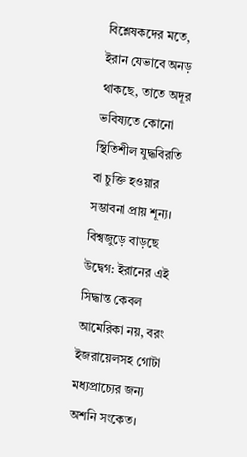বিশ্লেষকদের মতে, ইরান যেভাবে অনড় থাকছে, তাতে অদূর ভবিষ্যতে কোনো স্থিতিশীল যুদ্ধবিরতি বা চুক্তি হওয়ার সম্ভাবনা প্রায় শূন্য।
বিশ্বজুড়ে বাড়ছে উদ্বেগ: ইরানের এই সিদ্ধান্ত কেবল আমেরিকা নয়, বরং ইজরায়েলসহ গোটা মধ্যপ্রাচ্যের জন্য অশনি সংকেত।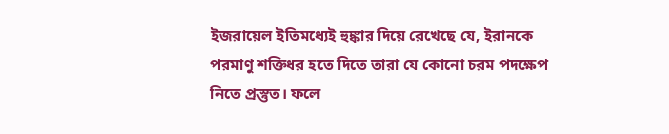ইজরায়েল ইতিমধ্যেই হুঙ্কার দিয়ে রেখেছে যে, ইরানকে পরমাণু শক্তিধর হতে দিতে তারা যে কোনো চরম পদক্ষেপ নিতে প্রস্তুত। ফলে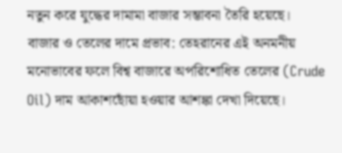নতুন করে যুদ্ধের দামামা বাজার সম্ভাবনা তৈরি হয়েছে।
বাজার ও তেলের দামে প্রভাব: তেহরানের এই অনমনীয় মনোভাবের ফলে বিশ্ব বাজারে অপরিশোধিত তেলের (Crude Oil) দাম আকাশছোঁয়া হওয়ার আশঙ্কা দেখা দিয়েছে।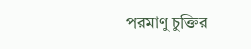পরমাণু চুক্তির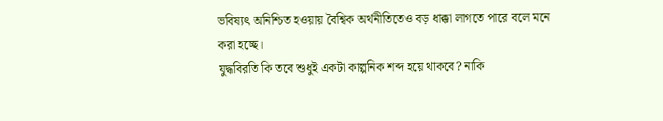ভবিষ্যৎ অনিশ্চিত হওয়ায় বৈশ্বিক অর্থনীতিতেও বড় ধাক্কা লাগতে পারে বলে মনে করা হচ্ছে।
যুদ্ধবিরতি কি তবে শুধুই একটা কাল্পনিক শব্দ হয়ে থাকবে? নাকি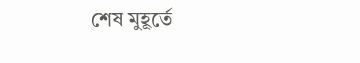শেষ মুহূর্তে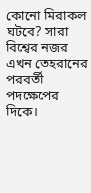কোনো মিরাকল ঘটবে? সারা বিশ্বের নজর এখন তেহরানের পরবর্তী পদক্ষেপের দিকে।